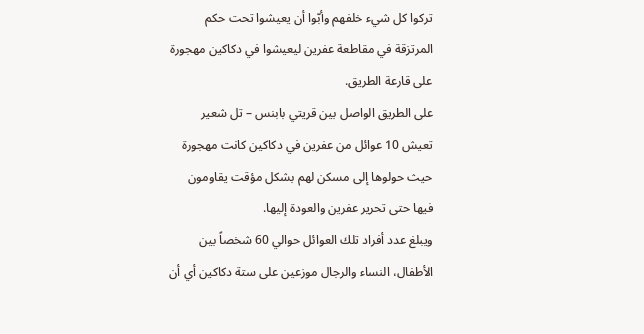تركوا كل شيء خلفهم وأبّوا أن يعيشوا تحت حكم المرتزقة في مقاطعة عفرين ليعيشوا في دكاكين مهجورة على قارعة الطريق.
على الطريق الواصل بين قريتي بابنس – تل شعير تعيش 10 عوائل من عفرين في دكاكين كانت مهجورة حيث حولوها إلى مسكن لهم بشكل مؤقت يقاومون فيها حتى تحرير عفرين والعودة إليها.
ويبلغ عدد أفراد تلك العوائل حوالي 60 شخصاً بين الأطفال، النساء والرجال موزعين على ستة دكاكين أي أن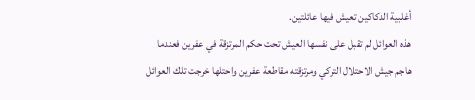أغلبية الدكاكين تعيش فيها عائلتين.
هذه العوائل لم تقبل على نفسها العيش تحت حكم المرتزقة في عفرين فعندما هاجم جيش الاحتلال التركي ومرتزقته مقاطعة عفرين واحتلها خرجت تلك العوائل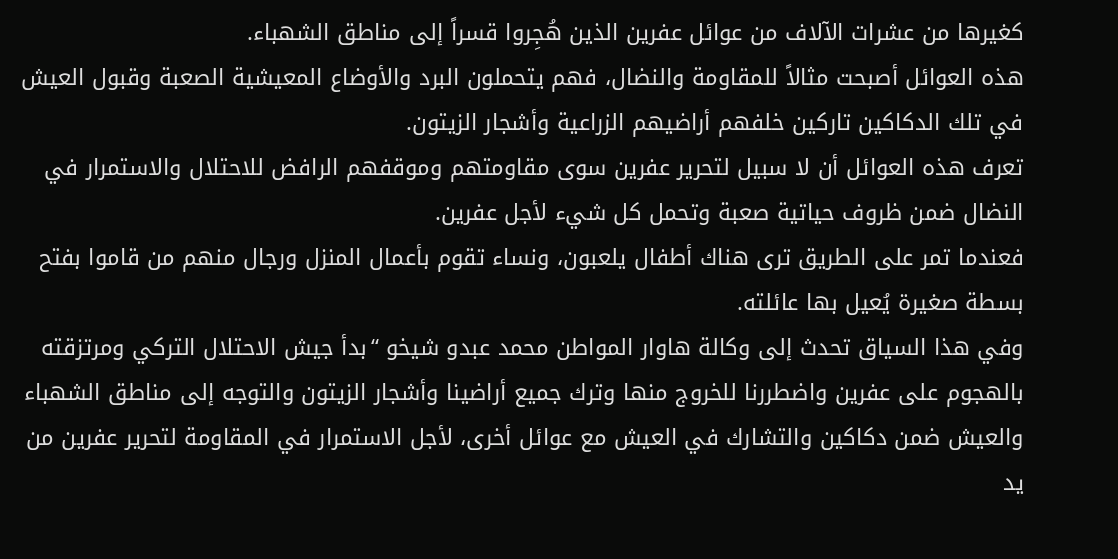كغيرها من عشرات الآلاف من عوائل عفرين الذين هُجِروا قسراً إلى مناطق الشهباء.
هذه العوائل أصبحت مثالاً للمقاومة والنضال، فهم يتحملون البرد والأوضاع المعيشية الصعبة وقبول العيش في تلك الدكاكين تاركين خلفهم أراضيهم الزراعية وأشجار الزيتون.
تعرف هذه العوائل أن لا سبيل لتحرير عفرين سوى مقاومتهم وموقفهم الرافض للاحتلال والاستمرار في النضال ضمن ظروف حياتية صعبة وتحمل كل شيء لأجل عفرين.
فعندما تمر على الطريق ترى هناك أطفال يلعبون، ونساء تقوم بأعمال المنزل ورجال منهم من قاموا بفتح بسطة صغيرة يُعيل بها عائلته.
وفي هذا السياق تحدث إلى وكالة هاوار المواطن محمد عبدو شيخو “بدأ جيش الاحتلال التركي ومرتزقته بالهجوم على عفرين واضطررنا للخروج منها وترك جميع أراضينا وأشجار الزيتون والتوجه إلى مناطق الشهباء والعيش ضمن دكاكين والتشارك في العيش مع عوائل أخرى، لأجل الاستمرار في المقاومة لتحرير عفرين من يد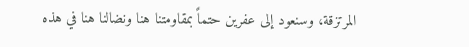المرتزقة، وسنعود إلى عفرين حتماً بمقاومتنا هنا ونضالنا هنا في هذه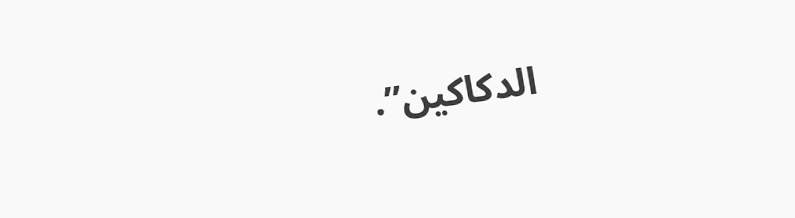الدكاكين”.